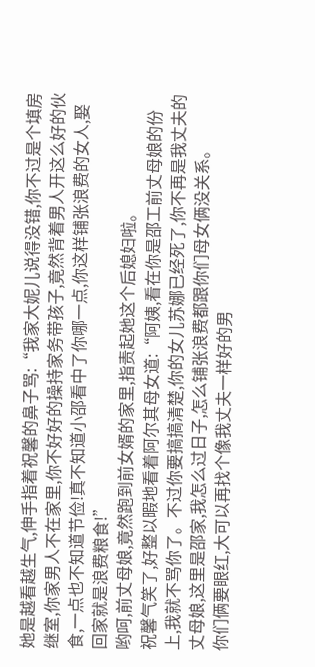她是越看越生气,伸手指着祝馨的鼻子骂:“我家大妮儿说得没错,你不过是个填房继室,你家男人不在家里,你不好好的操持家务带孩子,竟然背着男人开这么好的伙食,一点也不知道节俭!真不知道小邵看中了你哪一点,你这样铺张浪费的女人,娶回家就是浪费粮食!”
哟呵,前丈母娘,竟然跑到前女婿的家里,指责起她这个后媳妇啦。
祝馨气笑了,好整以暇地看着阿尔其母女道:“阿姨,看在你是邵工前丈母娘的份上,我就不骂你了。不过你要搞搞清楚,你的女儿苏娜已经死了,你不再是我丈夫的丈母娘,这里是邵家,我怎么过日子,怎么铺张浪费都跟你们母女俩没关系。
你们俩要眼红,大可以再找个像我丈夫一样好的男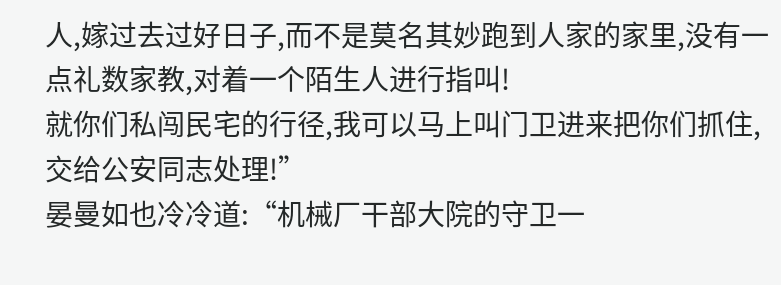人,嫁过去过好日子,而不是莫名其妙跑到人家的家里,没有一点礼数家教,对着一个陌生人进行指叫!
就你们私闯民宅的行径,我可以马上叫门卫进来把你们抓住,交给公安同志处理!”
晏曼如也冷冷道:“机械厂干部大院的守卫一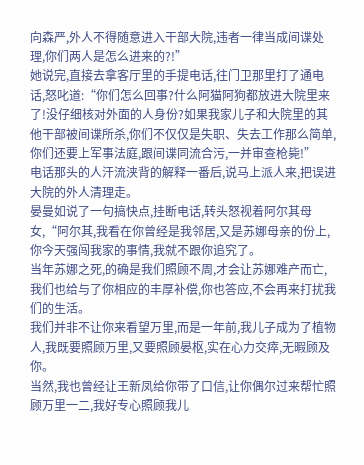向森严,外人不得随意进入干部大院,违者一律当成间谍处理,你们两人是怎么进来的?!”
她说完,直接去拿客厅里的手提电话,往门卫那里打了通电话,怒叱道:“你们怎么回事?什么阿猫阿狗都放进大院里来了!没仔细核对外面的人身份?如果我家儿子和大院里的其他干部被间谍所杀,你们不仅仅是失职、失去工作那么简单,你们还要上军事法庭,跟间谍同流合污,一并审查枪毙!”
电话那头的人汗流浃背的解释一番后,说马上派人来,把误进大院的外人清理走。
晏曼如说了一句搞快点,挂断电话,转头怒视着阿尔其母女,“阿尔其,我看在你曾经是我邻居,又是苏娜母亲的份上,你今天强闯我家的事情,我就不跟你追究了。
当年苏娜之死,的确是我们照顾不周,才会让苏娜难产而亡,我们也给与了你相应的丰厚补偿,你也答应,不会再来打扰我们的生活。
我们并非不让你来看望万里,而是一年前,我儿子成为了植物人,我既要照顾万里,又要照顾晏枢,实在心力交瘁,无暇顾及你。
当然,我也曾经让王新凤给你带了口信,让你偶尔过来帮忙照顾万里一二,我好专心照顾我儿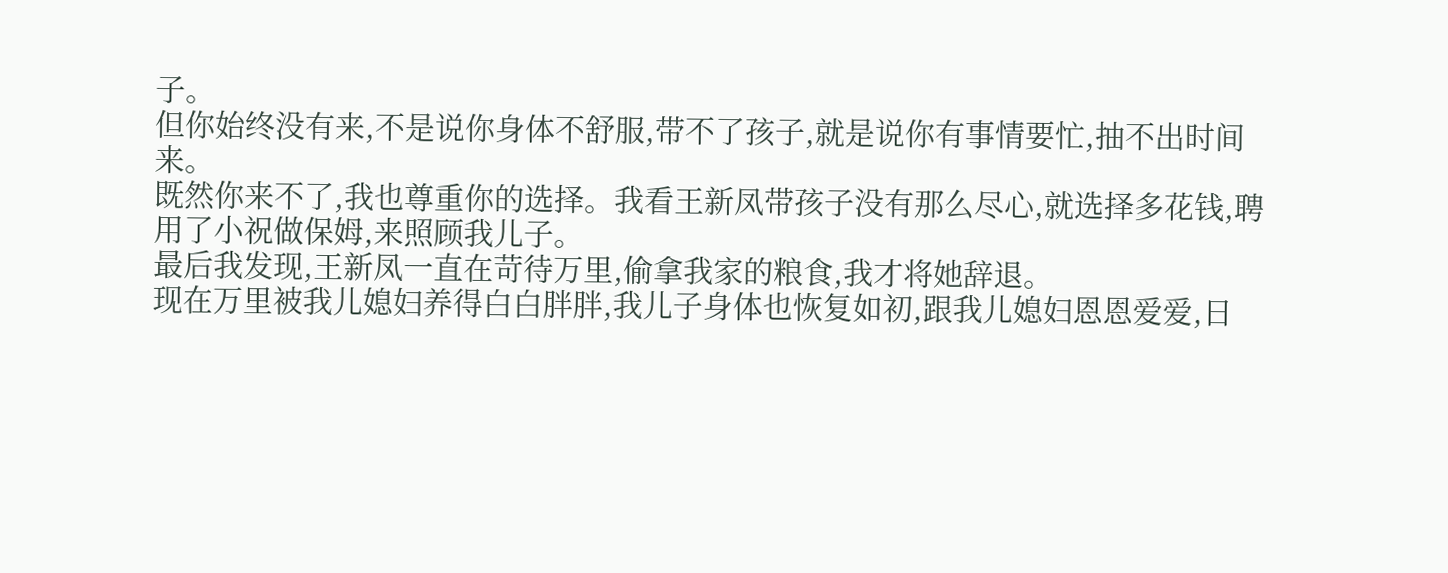子。
但你始终没有来,不是说你身体不舒服,带不了孩子,就是说你有事情要忙,抽不出时间来。
既然你来不了,我也尊重你的选择。我看王新凤带孩子没有那么尽心,就选择多花钱,聘用了小祝做保姆,来照顾我儿子。
最后我发现,王新凤一直在苛待万里,偷拿我家的粮食,我才将她辞退。
现在万里被我儿媳妇养得白白胖胖,我儿子身体也恢复如初,跟我儿媳妇恩恩爱爱,日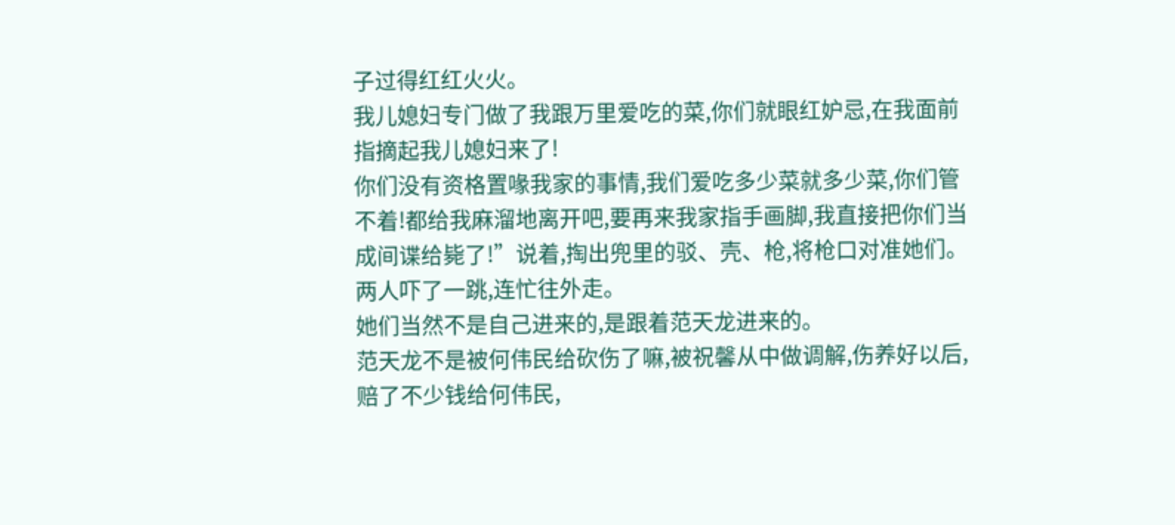子过得红红火火。
我儿媳妇专门做了我跟万里爱吃的菜,你们就眼红妒忌,在我面前指摘起我儿媳妇来了!
你们没有资格置喙我家的事情,我们爱吃多少菜就多少菜,你们管不着!都给我麻溜地离开吧,要再来我家指手画脚,我直接把你们当成间谍给毙了!”说着,掏出兜里的驳、壳、枪,将枪口对准她们。
两人吓了一跳,连忙往外走。
她们当然不是自己进来的,是跟着范天龙进来的。
范天龙不是被何伟民给砍伤了嘛,被祝馨从中做调解,伤养好以后,赔了不少钱给何伟民,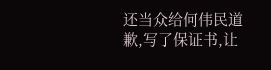还当众给何伟民道歉,写了保证书,让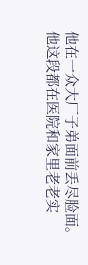他在一众大厂子弟面前丢尽脸面。
他这段都在医院和家里老老实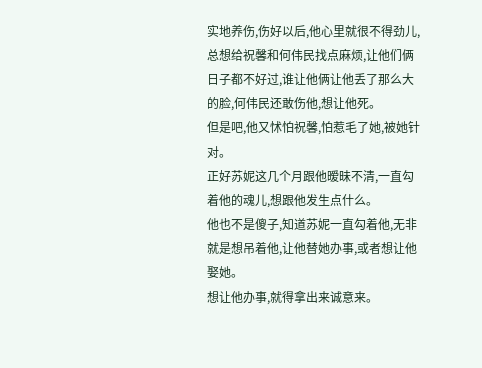实地养伤,伤好以后,他心里就很不得劲儿,总想给祝馨和何伟民找点麻烦,让他们俩日子都不好过,谁让他俩让他丢了那么大的脸,何伟民还敢伤他,想让他死。
但是吧,他又怵怕祝馨,怕惹毛了她,被她针对。
正好苏妮这几个月跟他暧昧不清,一直勾着他的魂儿,想跟他发生点什么。
他也不是傻子,知道苏妮一直勾着他,无非就是想吊着他,让他替她办事,或者想让他娶她。
想让他办事,就得拿出来诚意来。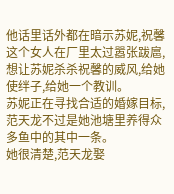他话里话外都在暗示苏妮,祝馨这个女人在厂里太过嚣张跋扈,想让苏妮杀杀祝馨的威风,给她使绊子,给她一个教训。
苏妮正在寻找合适的婚嫁目标,范天龙不过是她池塘里养得众多鱼中的其中一条。
她很清楚,范天龙娶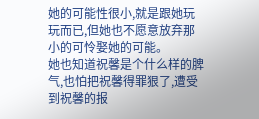她的可能性很小,就是跟她玩玩而已,但她也不愿意放弃那小的可怜娶她的可能。
她也知道祝馨是个什么样的脾气,也怕把祝馨得罪狠了,遭受到祝馨的报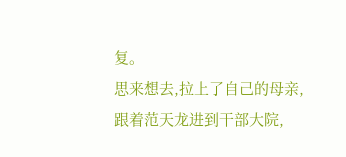复。
思来想去,拉上了自己的母亲,跟着范天龙进到干部大院,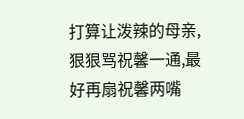打算让泼辣的母亲,狠狠骂祝馨一通,最好再扇祝馨两嘴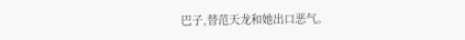巴子,替范天龙和她出口恶气。